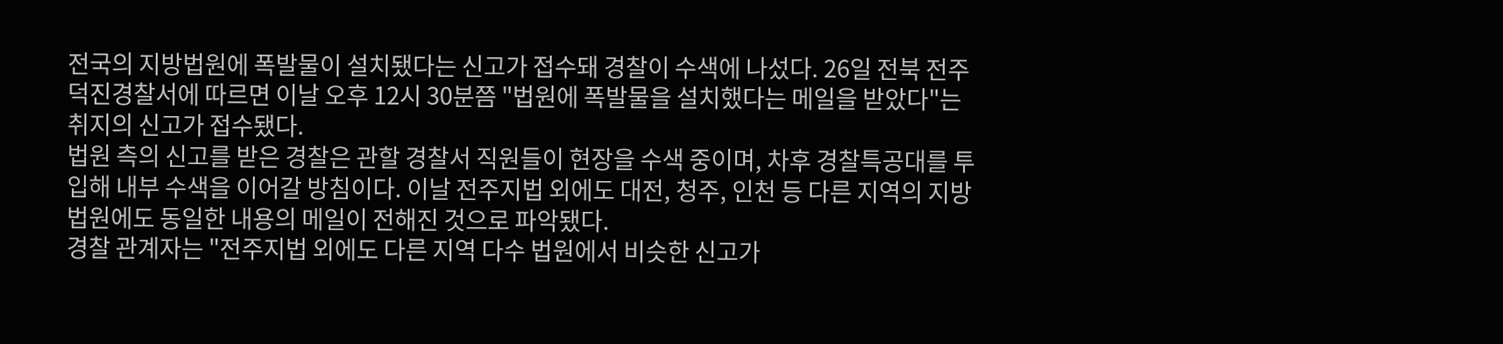전국의 지방법원에 폭발물이 설치됐다는 신고가 접수돼 경찰이 수색에 나섰다. 26일 전북 전주덕진경찰서에 따르면 이날 오후 12시 30분쯤 "법원에 폭발물을 설치했다는 메일을 받았다"는 취지의 신고가 접수됐다.
법원 측의 신고를 받은 경찰은 관할 경찰서 직원들이 현장을 수색 중이며, 차후 경찰특공대를 투입해 내부 수색을 이어갈 방침이다. 이날 전주지법 외에도 대전, 청주, 인천 등 다른 지역의 지방법원에도 동일한 내용의 메일이 전해진 것으로 파악됐다.
경찰 관계자는 "전주지법 외에도 다른 지역 다수 법원에서 비슷한 신고가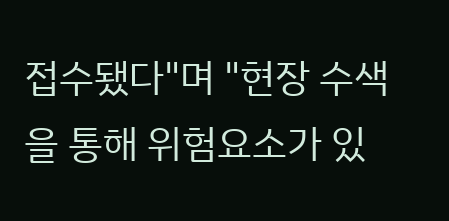접수됐다"며 "현장 수색을 통해 위험요소가 있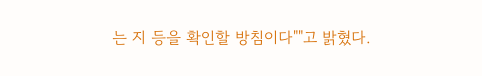는 지 등을 확인할 방침이다""고 밝혔다.